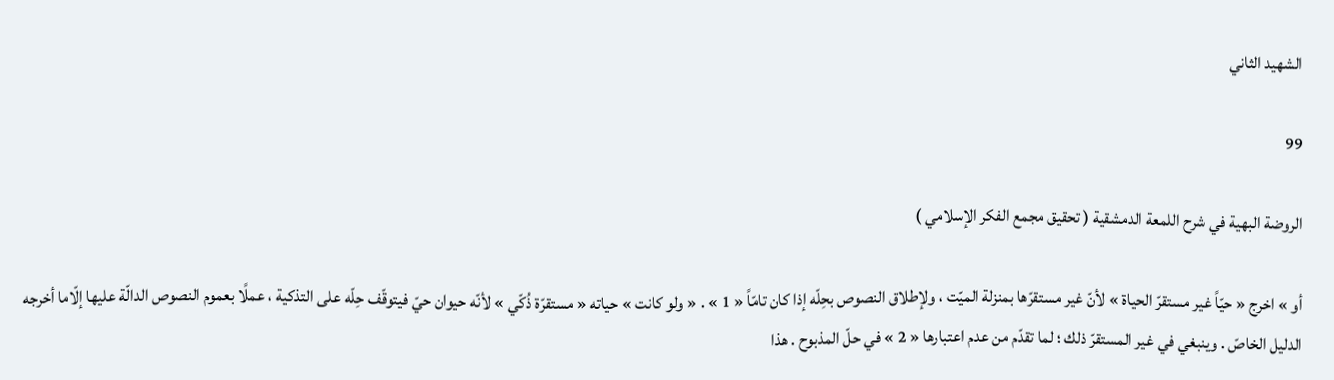الشهيد الثاني

99

الروضة البهية في شرح اللمعة الدمشقية ( تحقيق مجمع الفكر الإسلامي )

أو » اخرج « حيّاً غير مستقرّ الحياة » لأنّ غير مستقرّها بمنزلة الميّت ، ولإطلاق النصوص بحِلّه إذا كان تامّاً « 1 » . « ولو كانت » حياته « مستقرّة ذُكّي » لأنّه حيوان حيّ فيتوقّف حِلّه على التذكية ، عملًا بعموم النصوص الدالّة عليها إلّاما أخرجه الدليل الخاصّ . وينبغي في غير المستقرّ ذلك ؛ لما تقدّم من عدم اعتبارها « 2 » في حلّ المذبوح . هذا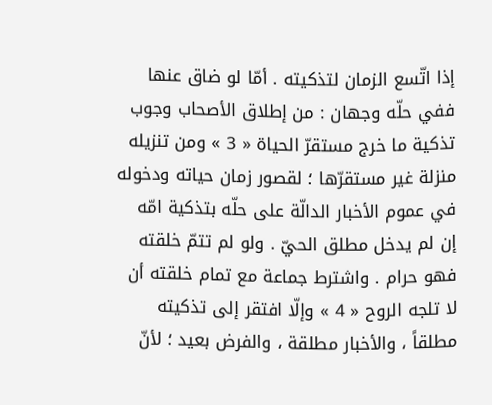إذا اتّسع الزمان لتذكيته . أمّا لو ضاق عنها ففي حلّه وجهان : من إطلاق الأصحاب وجوب تذكية ما خرج مستقرّ الحياة « 3 » ومن تنزيله منزلة غير مستقرّها ؛ لقصور زمان حياته ودخوله في عموم الأخبار الدالّة على حلّه بتذكية امّه إن لم يدخل مطلق الحيّ . ولو لم تتمّ خلقته فهو حرام . واشترط جماعة مع تمام خلقته أن لا تلجه الروح « 4 » وإلّا افتقر إلى تذكيته مطلقاً ، والأخبار مطلقة ، والفرض بعيد ؛ لأنّ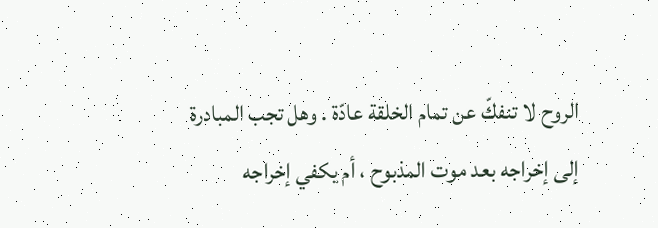الروح لا تنفكّ عن تمام الخلقة عادّة . وهل تجب المبادرة إلى إخراجه بعد موت المذبوح ، أم يكفي إخراجه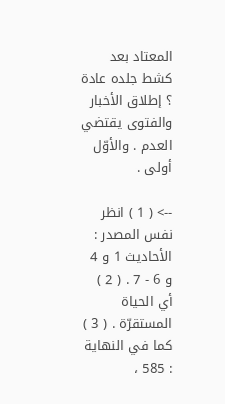المعتاد بعد كشط جلده عادة ؟ إطلاق الأخبار والفتوى يقتضي العدم . والأوّل أولى .

--> ( 1 ) انظر نفس المصدر : الأحاديث 1 و 4 و 6 - 7 . ( 2 ) أي الحياة المستقرّة . ( 3 ) كما في النهاية : 585 ،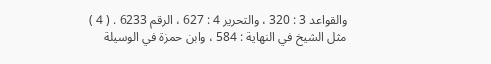والقواعد 3 : 320 ، والتحرير 4 : 627 ، الرقم 6233 . ( 4 ) مثل الشيخ في النهاية : 584 ، وابن حمزة في الوسيلة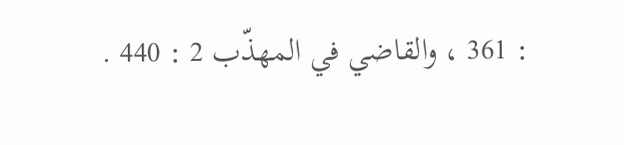: 361 ، والقاضي في المهذّب 2 : 440 .